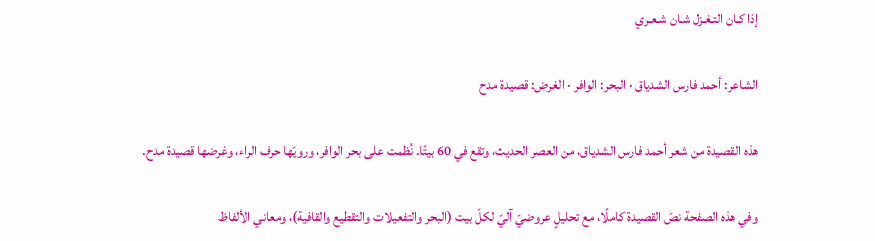إذا كـان التـغـزل شـان شـعـري

الشاعر: أحمد فارس الشدياق · البحر: الوافر · الغرض: قصيدة مدح

هذه القصيدة من شعر أحمد فارس الشدياق، من العصر الحديث، وتقع في 60 بيتًا. نُظمت على بحر الوافر، ورويّها حرف الراء، وغرضها قصيدة مدح.

وفي هذه الصفحة نصّ القصيدة كاملًا، مع تحليلٍ عروضيّ آليّ لكلّ بيت (البحر والتفعيلات والتقطيع والقافية)، ومعاني الألفاظ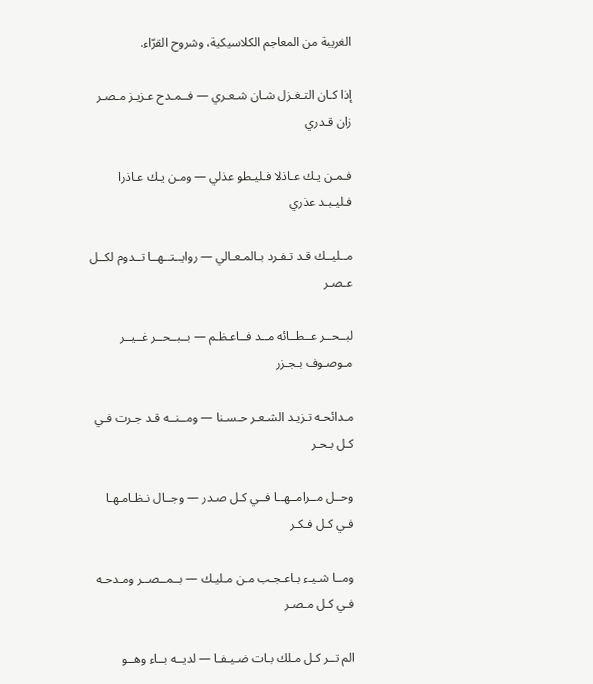الغريبة من المعاجم الكلاسيكية، وشروح القرّاء.

إذا كـان التـغـزل شـان شـعـري — فــمـدح عـزيـز مـصـر زان قـدري

فـمـن يـك عـاذلا فـليـطو عذلي — ومـن يـك عـاذرا فـليـبـد عذري

مــليــك قـد تـفـرد بـالمـعـالي — روايــتــهــا تــدوم لكــل عـصـر

لبــحــر عــطــائه مــد فــاعـظـم — بــبــحــر غــيــر مـوصـوف بـجـزر

مـدائحـه تـزيـد الشـعـر حـسـنا — ومــنــه قـد جـرت فـي كـل بـحـر

وحــل مــرامــهــا فــي كـل صـدر — وجــال نـظـامـهـا فـي كـل فـكـر

ومــا شـيـء بـاعـجـب مـن مـليـك — بــمــصــر ومـدحـه فـي كـل مـصـر

الم تــر كـل مـلك بـات ضـيـفـا — لديــه بــاء وهــو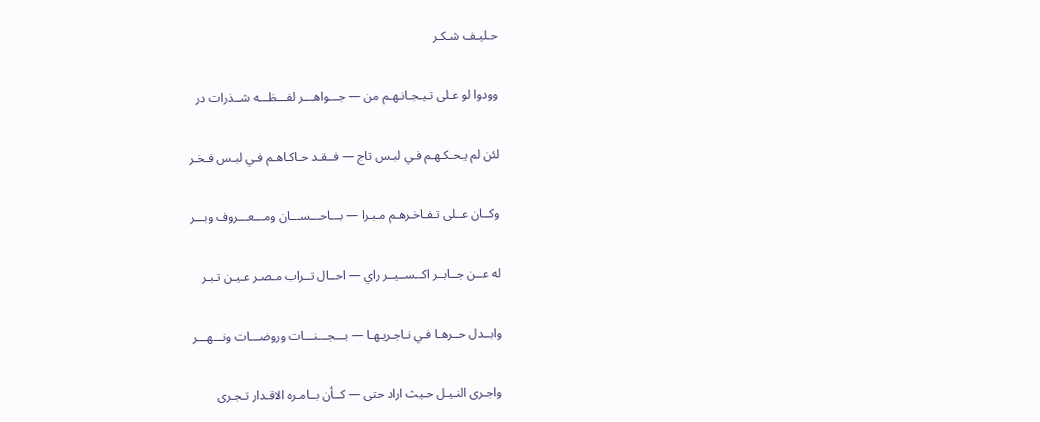حـليـف شـكـر

وودوا لو عـلى تـيـجـانـهـم من — جـــواهـــر لفـــظـــه شــذرات در

لئن لم يـحـكـهـم فـي لبـس تاج — فــقـد حـاكـاهـم فـي لبـس فـخـر

وكــان عــلى تـفـاخـرهـم مـبـرا — بـــاحـــســـان ومـــعـــروف وبـــر

له عــن جــابــر اكــســيــر راي — احــال تــراب مـصـر عـيـن تـبـر

وابــدل حــرهـا فـي نـاجـريـهـا — بـــجـــنـــات وروضـــات ونـــهـــر

واجـرى النـيـل حـيث اراد حتى — كــأن بــامـره الاقـدار تـجـرى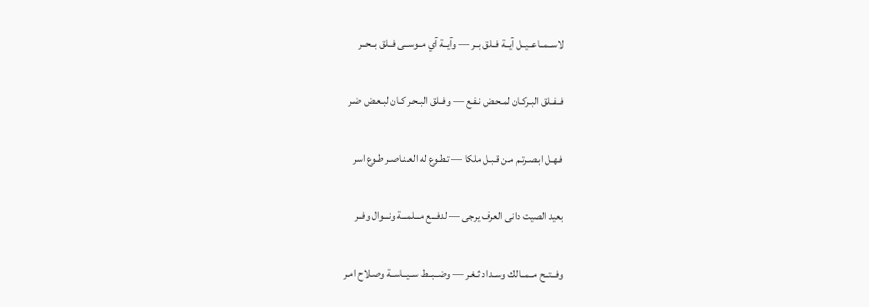لاســمــاعــيــل آيــة فــلق بــر — وآيــة آي مــوســى فــلق بــحــر

فــفــلق البـركـان لمـحـض نـفـع — وفــلق البـحـر كـان لبـعـض ضـر

فـهـل ابـصـرتـم مـن قـبـل ملكا — تـطـوع له العـنـاصـر طـوع اسر

بعيد الصيت دانى العرف يرجى — لدفـــع مـــلمـــة ونـــوال وفــر

وفــتــح مــمــالك وســداد ثـغـر — وضــبــط ســيــاســة وصـلاح امـر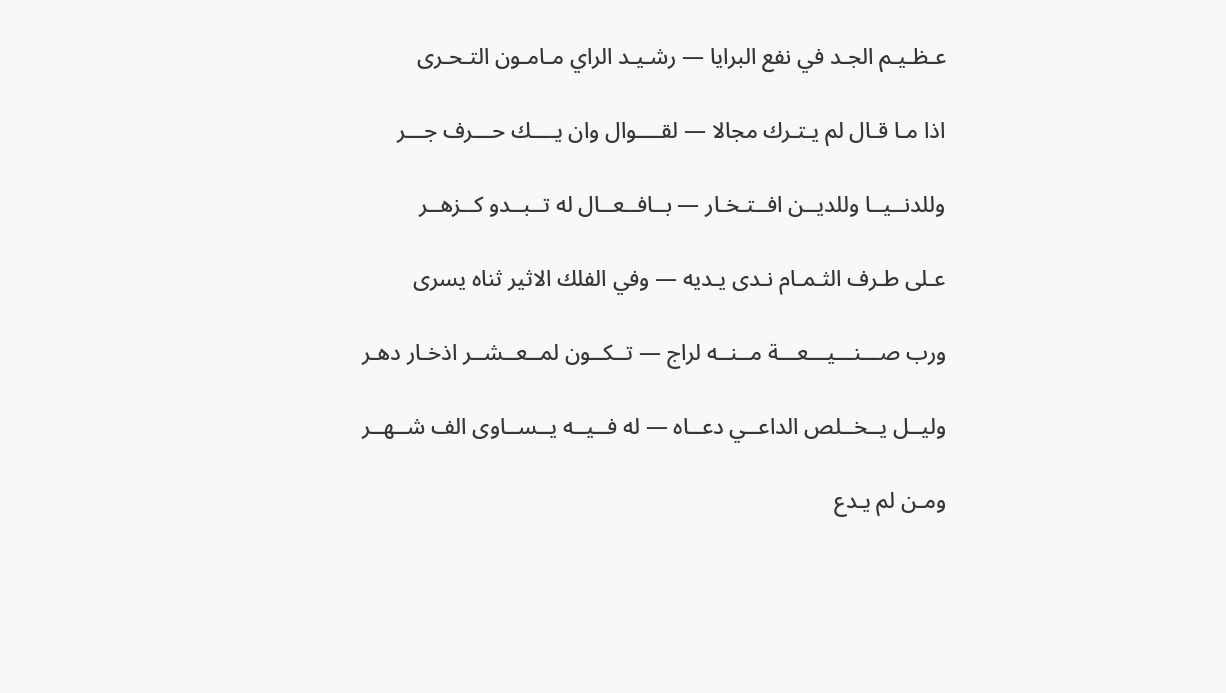عـظـيـم الجـد في نفع البرايا — رشـيـد الراي مـامـون التـحـرى

اذا مـا قـال لم يـتـرك مجالا — لقــــوال وان يــــك حـــرف جـــر

وللدنــيــا وللديــن افــتـخـار — بــافــعــال له تــبــدو كــزهــر

عـلى طـرف الثـمـام نـدى يـديه — وفي الفلك الاثير ثناه يسرى

ورب صـــنـــيـــعـــة مــنــه لراج — تــكــون لمــعــشــر اذخـار دهـر

وليــل يــخــلص الداعــي دعــاه — له فــيــه يــســاوى الف شــهــر

ومـن لم يـدع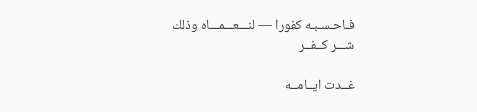فـاحـسـبـه كفورا — لنـــعـــمـــاه وذلك شـــر كــفــر

غــدت ايــامــه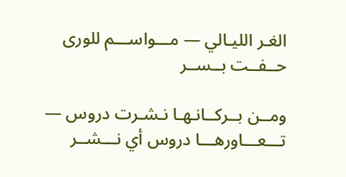الغـر الليـالي — مـــواســـم للورى حــفــت بــســر

ومــن بــركــانـهـا نـشـرت دروس — تـــعـــاورهـــا دروس أي نـــشــر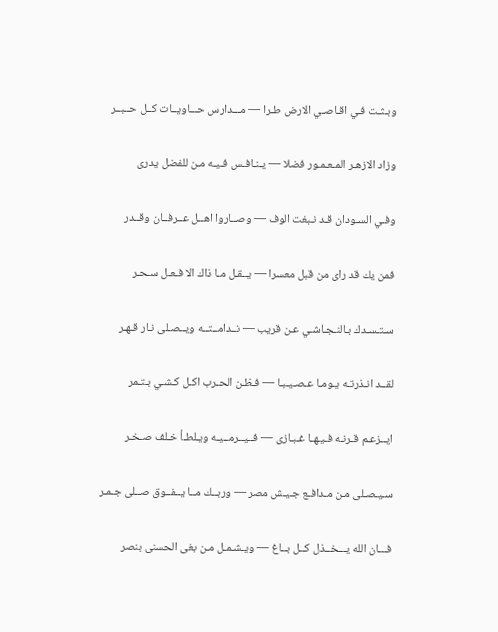وبـثـت فـي اقـاصـي الارض طـرا — مـــدارس حـــاويــات كــل حــبــر

وزاد الازهـر المـعـمـور فضلا — يـنـافـس فـيـه مـن للفضل يدرى

وفـي السـودان قـد نـبغت الوف — وصــاروا اهــل عــرفــان وقــدر

فمن يك قد راى من قبل معسرا — يــقـل مـا ذاك الا فـعـل سـحـر

سـتـسـدك بـالنـجـاشـي عـن قريب — نــدامــتــه ويــصـلى نـار قـهـر

لقــد انـذرتـه يـومـا عـصـيـبـا — فـظـن الحـرب اكـل كـشـي بـتـمر

ايــزعـم قـرنـه فـيـهـا غـبـازى — فــيــرمــيـه ويـلطـأ خـلف صـخـر

سـيـصـلى مـن مـدافـع جـيـش مصر — وربــك مــا يــفــوق صــلى جـمـر

فـــان الله يـــخــذل كــل بــاغ — ويـشـمـل مـن بغى الحسنى بنصر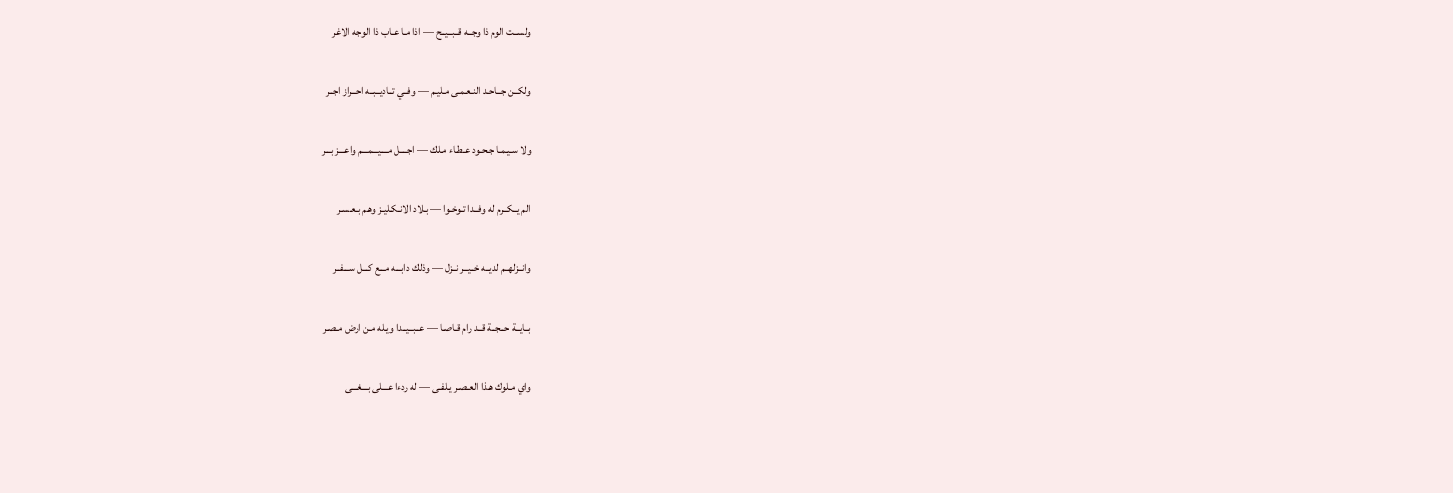ولســت الوم ذا وجــه قــبــيــح — اذا مـا عـاب ذا الوجه الاغر

ولكــن جــاحـد النـعـمـى مـليـم — وفــي تــاديــبــه احــراز اجــر

ولا سـيـمـا جـحـود عـطـاء مـلك — اجــــل مــــيـــمـــم واعـــز بـــر

الم يــكــرم له وفــدا تـوخـوا — بـلاد الانـكـليـز وهـم بـعـسـر

وانــزلهــم لديــه خــيــر نــزل — وذلك دابـــه مـــع كـــل ســـفــر

بــايــة حــجــة قــد رام قـاصـا — عــبــيــدا ويـله مـن ارض مـصـر

واي مـلوك هـذا العـصـر يـلفـى — له ردءا عـــلى بـــغـــى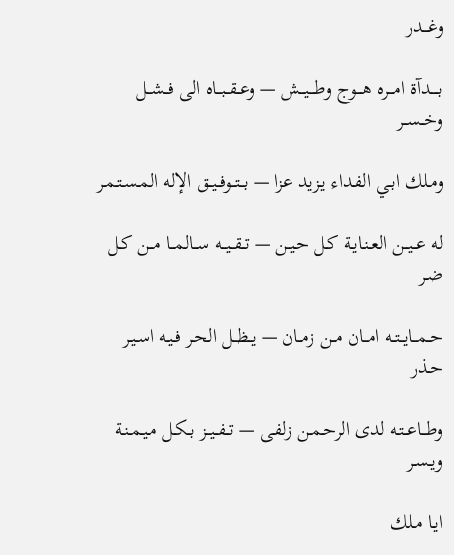وغـــدر

بــــدآة امـــره هـــوج وطـــيـــش — وعــقــبــاه الى فــشــل وخــســر

ومـلك ابـي الفـداء يـزيد عزا — بــتــوفــيــق الإله المـسـتـمـر

له عــيــن العـنـايـة كـل حـيـن — تــقــيــه ســالمــا مــن كـل ضـر

حــمــايــتــه امــان مــن زمــان — يــظــل الحـر فـيـه اسـيـر حـذر

وطــاعــتـه لدى الرحـمـن زلفـى — تــفــيــز بـكـل مـيـمـنـة ويـسـر

ايـا مـلك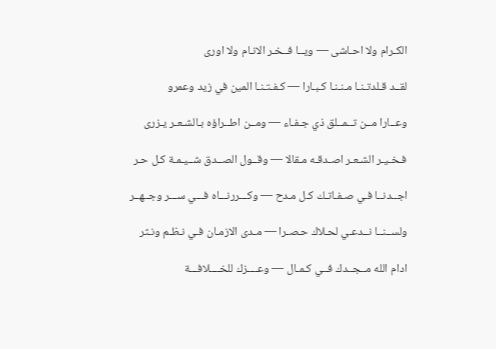الكـرام ولا احـاشى — ويــا فــخـر الانـام ولا اورى

لقــد قـلدتـنـا مـنـنـا كـبـارا — كـفـتـنـا المين في زيد وعمرو

وعــارا مــن تــمــلق ذي جـفـاء — ومــن اطــراؤه بـالشـعـر يـزرى

فـخـيـر الشـعـر اصـدقـه مـقالا — وقــول الصــدق شــيـمـة كـل حـر

اجــدنــا فـي صـفـاتـك كـل مـدح — وكـــررنـــاه فـــي ســـر وجــهــر

ولســنــا نــدعـي لحـلاك حـصـرا — مـدى الازمـان فـي نـظـم ونـثر

ادام الله مــجــدك فــي كـمـال — وعــــزك للخــــلافـــة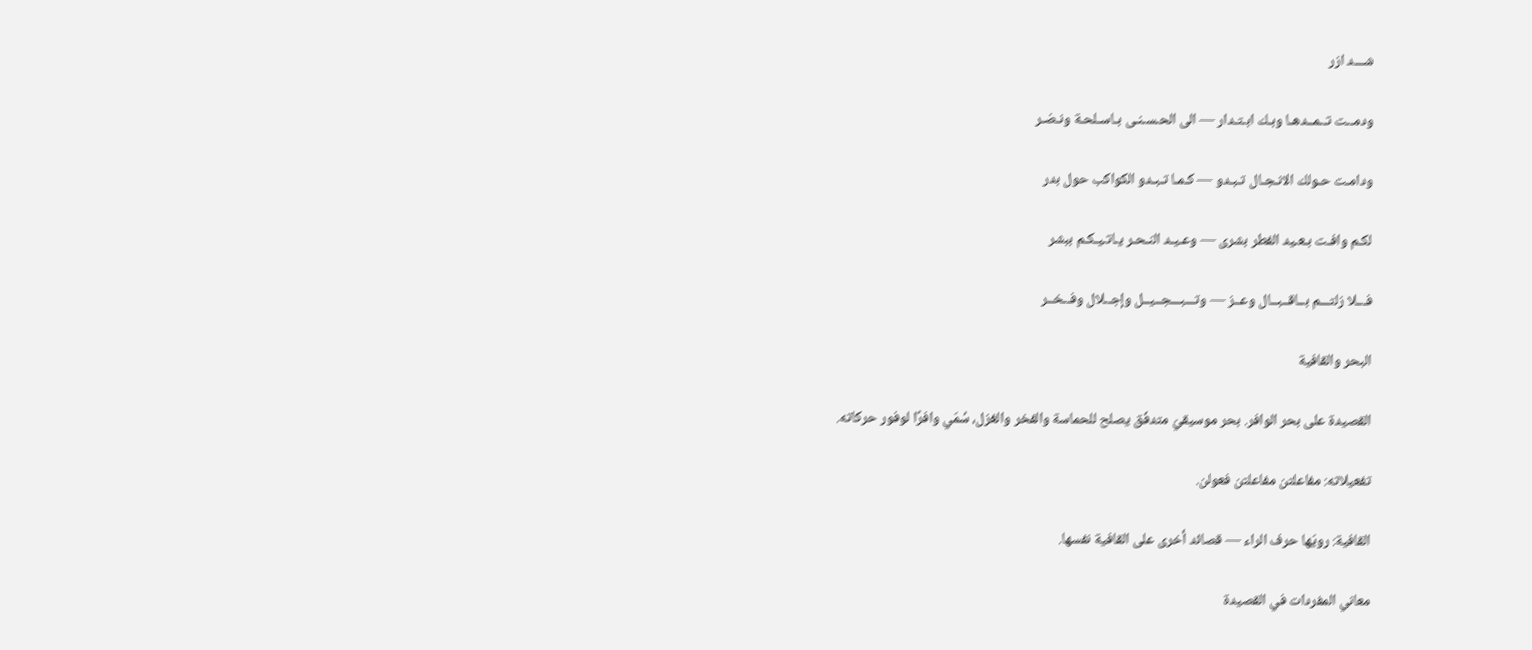شـــد ازر

ودمــت تــمــدهـا وبـك ابـتـدار — الى الحـسـنـى بـاسـلحـة ونـضـر

ودامـت حـولك الانـجـال تـبـدو — كـمـا تـبـدو الكواكب حول بدر

لكـم وافـت بـعـيد الفطر بشرى — وعـيـد النـحـر يـاتـيـكـم ببشر

فـــلا زلتـــم بــاقــبــال وعــز — وتـــبـــجــيــل وإجــلال وفــخــر

البحر والقافية

القصيدة على بحر الوافر. بحر موسيقيّ متدفّق يصلح للحماسة والفخر والغزل، سُمّي وافرًا لوفور حركاته.

تفعيلاته: مفاعلتن مفاعلتن فعولن.

القافية: رويّها حرف الراء — قصائد أخرى على القافية نفسها.

معاني المفردات في القصيدة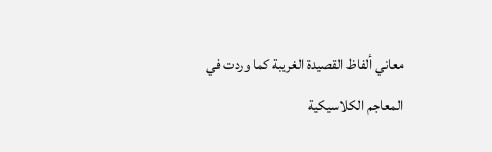معاني ألفاظ القصيدة الغريبة كما وردت في المعاجم الكلاسيكية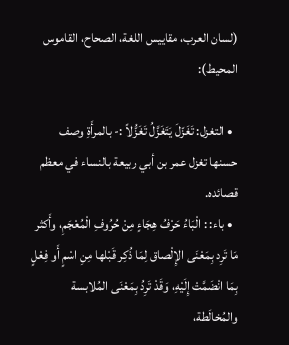(لسان العرب، مقاييس اللغة، الصحاح، القاموس المحيط):

  • التغزل: تَغَزّلَ يَتَغَزَّلُ تَغَزُّلاً :- بالمرأَةِ وصف حسنها تغزل عمر بن أبي ربيعة بالنساء في معظم قصائده.
  • باء: : الْبَاءُ حَرْفُ هِجَاءٍ مِنْ حُرُوفِ الْمُعْجَمِ، وأَكثر مَا تَرِد بِمَعْنَى الإِلْصاق لِمَا ذُكِر قَبْلها مِنِ اسْمٍ أَو فِعْلٍ بِمَا انْضَمَّتْ إِلَيْهِ، وَقَدْ تَرِدُ بِمَعْنَى المُلابسة والمُخالَطة،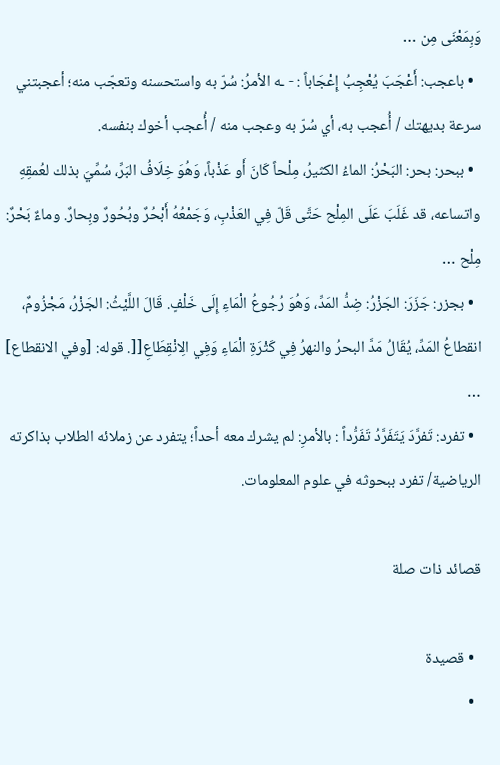وَبِمَعْنَى مِن …
  • باعجب: أَعْجَبَ يُعْجِبُ إِعْجَاباً : - ـه الأمرُ: سُرّ به واستحسنه وتعجّب منه؛ أعجبتني سرعة بديهتك / أُعجب به، أي سُرّ به وعجب منه / أُعجب أخوك بنفسه.
  • ببحر: بحر: البَحْرُ: الماءُ الكثيرُ، مِلْحاً كَانَ أَو عَذْباً، وَهُوَ خِلَافُ البَرِّ، سُمِّيَ بذلك لعُمقِهِ واتساعه، قد غَلَبَ عَلَى المِلْح حَتَّى قَلّ فِي العَذْبِ، وَجَمْعُهُ أَبْحُرٌ وبُحُورٌ وبِحارٌ. وماءٌ بَحْرٌ: مِلْح …
  • بجزر: جَزَرَ: الجَزْرُ: ضِدُّ المَدِّ، وَهُوَ رُجُوعُ الْمَاءِ إِلَى خَلْفٍ. قَالَ اللَّيْثُ: الجَزْرُ، مَجْزُومٌ، انقطاعُ المَدِّ، يُقَالُ مَدَّ البحرُ والنهرُ فِي كَثْرَةِ الْمَاءِ وَفِي الِانْقِطَاعِ[[. قوله: [وفي الانقطاع] …
  • تفرد: تَفرَّدَ يَتَفَرَّدُ تَفَرُّداً : بالأمرِ: لم يشرك معه أحداً؛ يتفرد عن زملائه الطلاب بذاكرته الرياضية/ تفرد ببحوثه في علوم المعلومات.

قصائد ذات صلة

  • قصيدة
  •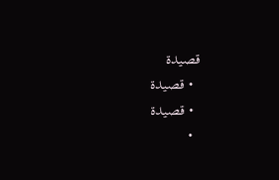قصيدة
  • قصيدة
  • قصيدة
  •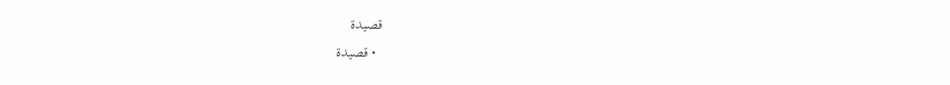قصيدة
  • قصيدة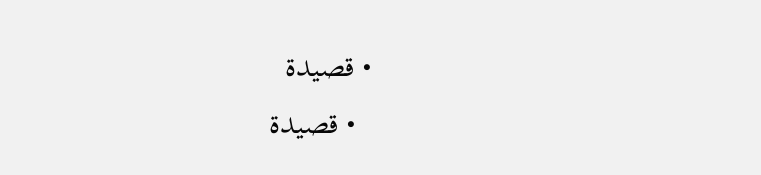• قصيدة
  • قصيدة